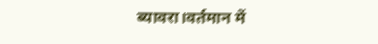ब्यावरा।वर्तमान में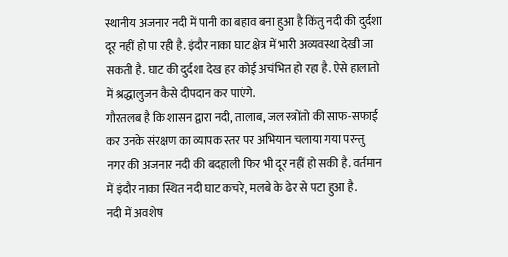स्थानीय अजनार नदी में पानी का बहाव बना हुआ है किंतु नदी की दुर्दशा दूर नहीं हो पा रही है. इंदौर नाका घाट क्षेत्र में भारी अव्यवस्था देखी जा सकती है. घाट की दुर्दशा देख हर कोई अचंभित हो रहा है. ऐसे हालातो में श्रद्धालुजन कैसे दीपदान कर पाएंगे.
गौरतलब है कि शासन द्वारा नदी, तालाब, जल स्त्रोंतो की साफ-सफाई कर उनके संरक्षण का व्यापक स्तर पर अभियान चलाया गया परन्तु नगर की अजनार नदी की बदहाली फिर भी दूर नहीं हो सकी है. वर्तमान में इंदौर नाका स्थित नदी घाट कचरे, मलबे के ढेर से पटा हुआ है.
नदी में अवशेष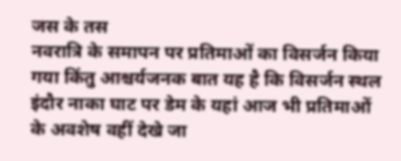जस के तस
नवरात्रि के समापन पर प्रतिमाओं का विसर्जन किया गया किंतु आश्चर्यजनक बात यह है कि विसर्जन स्थल इंदौर नाका घाट पर डेम के यहां आज भी प्रतिमाओं के अवशेष वहीं देखे जा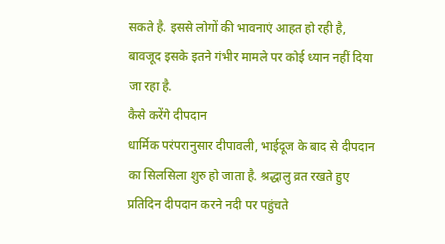सकते है. इससे लोगों की भावनाएं आहत हो रही है, बावजूद इसके इतने गंभीर मामले पर कोई ध्यान नहीं दिया जा रहा है.
कैसे करेंगे दीपदान
धार्मिक परंपरानुसार दीपावली, भाईदूज के बाद से दीपदान का सिलसिला शुरु हो जाता है. श्रद्धालु व्रत रखते हुए प्रतिदिन दीपदान करने नदी पर पहुंचते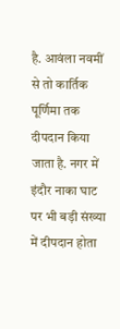है. आवंला नवमीं से तो कार्तिक पूर्णिमा तक दीपदान किया जाता है. नगर में इंदौर नाका घाट पर भी बड़ी संख्या में दीपदान होता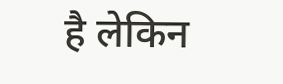है लेकिन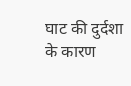घाट की दुर्दशा के कारण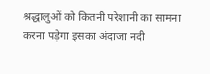श्रद्धालुओं को कितनी परेशानी का सामना करना पड़ेगा इसका अंदाजा नदी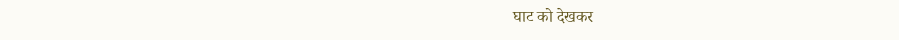घाट को देखकर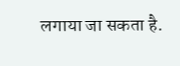लगाया जा सकता है.